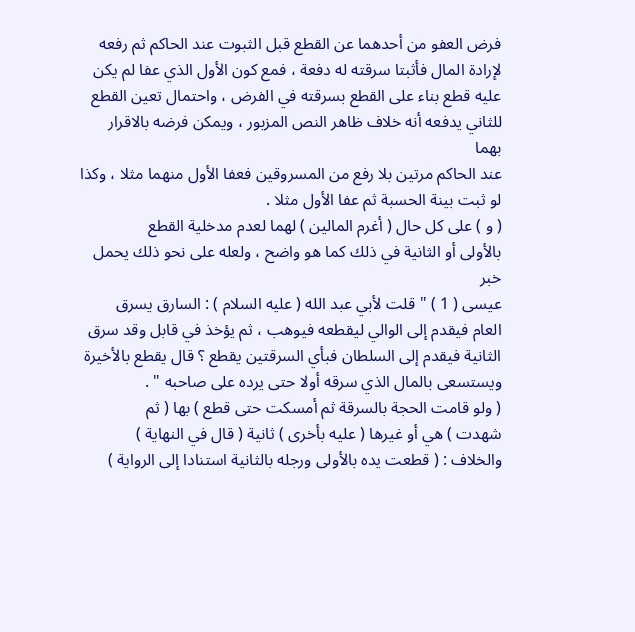فرض العفو من أحدهما عن القطع قبل الثبوت عند الحاكم ثم رفعه
لإرادة المال فأثبتا سرقته له دفعة ، فمع كون الأول الذي عفا لم يكن
عليه قطع بناء على القطع بسرقته في الفرض ، واحتمال تعين القطع
للثاني يدفعه أنه خلاف ظاهر النص المزبور ، ويمكن فرضه بالاقرار بهما
عند الحاكم مرتين بلا رفع من المسروقين فعفا الأول منهما مثلا ، وكذا
لو ثبت بينة الحسبة ثم عفا الأول مثلا .
( و ) على كل حال ( أغرم المالين ) لهما لعدم مدخلية القطع
بالأولى أو الثانية في ذلك كما هو واضح ، ولعله على نحو ذلك يحمل خبر
عيسى ( 1 ) " قلت لأبي عبد الله ( عليه السلام ) : السارق يسرق
العام فيقدم إلى الوالي ليقطعه فيوهب ، ثم يؤخذ في قابل وقد سرق
الثانية فيقدم إلى السلطان فبأي السرقتين يقطع ؟ قال يقطع بالأخيرة
ويستسعى بالمال الذي سرقه أولا حتى يرده على صاحبه " .
( ولو قامت الحجة بالسرقة ثم أمسكت حتى قطع ) بها ( ثم
شهدت ) هي أو غيرها ( عليه بأخرى ) ثانية ( قال في النهاية )
والخلاف : ( قطعت يده بالأولى ورجله بالثانية استنادا إلى الرواية )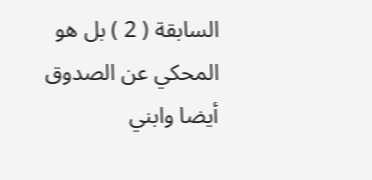السابقة ( 2 ) بل هو المحكي عن الصدوق أيضا وابني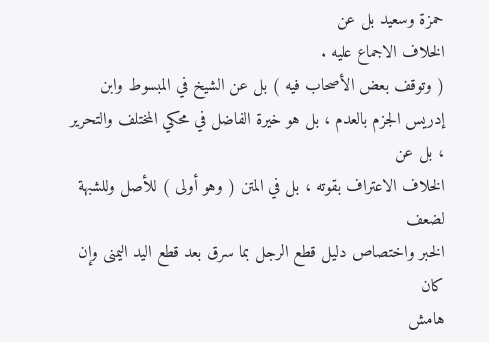حمزة وسعيد بل عن
الخلاف الاجماع عليه .
( وتوقف بعض الأصحاب فيه ) بل عن الشيخ في المبسوط وابن إدريس الجزم بالعدم ، بل هو خيرة الفاضل في محكي المختلف والتحرير ، بل عن
الخلاف الاعتراف بقوته ، بل في المتن ( وهو أولى ) للأصل وللشبهة لضعف
الخبر واختصاص دليل قطع الرجل بما سرق بعد قطع اليد اليمنى وإن كان
هامش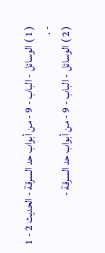( 1 ) الوسائل - الباب - 9 - من أبواب حد السرقة - الحديث 2 - 1 - .
( 2 ) الوسائل - الباب - 9 - من أبواب حد السرقة -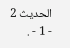الحديث 2 - 1 - .